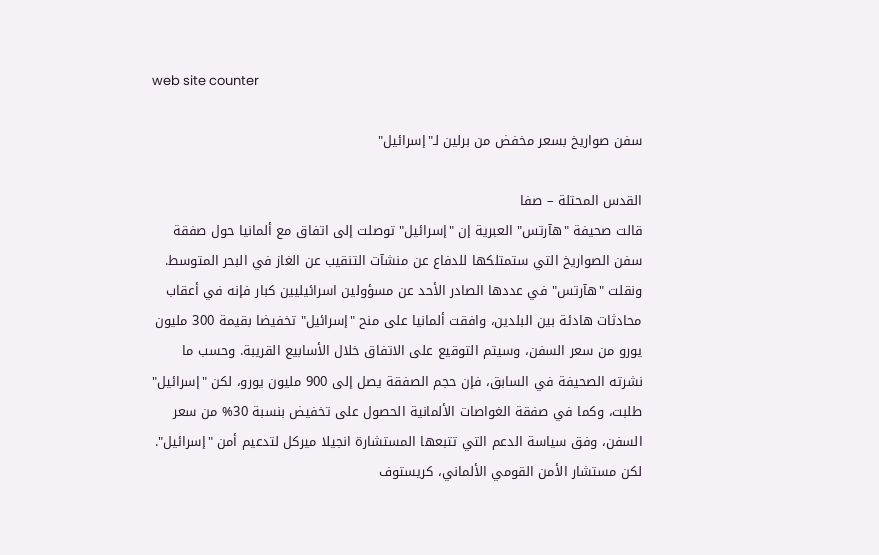web site counter

سفن صواريخ بسعر مخفض من برلين لـ"إسرائيل"

القدس المحتلة – صفا
قالت صحيفة "هآرتس" العبرية إن "إسرائيل" توصلت إلى اتفاق مع ألمانيا حول صفقة سفن الصواريخ التي ستمتلكها للدفاع عن منشآت التنقيب عن الغاز في البحر المتوسط. ونقلت "هآرتس" في عددها الصادر الأحد عن مسؤولين اسرائيليين كبار فإنه في أعقاب محادثات هادئة بين البلدين، وافقت ألمانيا على منح "إسرائيل" تخفيضا بقيمة 300 مليون يورو من سعر السفن، وسيتم التوقيع على الاتفاق خلال الأسابيع القريبة. وحسب ما نشرته الصحيفة في السابق، فإن حجم الصفقة يصل إلى 900 مليون يورو، لكن "إسرائيل" طلبت، وكما في صفقة الغواصات الألمانية الحصول على تخفيض بنسبة 30% من سعر السفن، وفق سياسة الدعم التي تتبعها المستشارة انجيلا ميركل لتدعيم أمن "إسرائيل". لكن مستشار الأمن القومي الألماني، كريستوف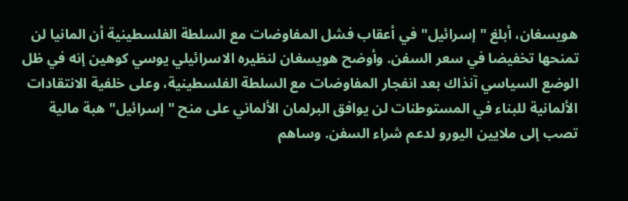هويسغان، أبلغ "إسرائيل" في أعقاب فشل المفاوضات مع السلطة الفلسطينية أن المانيا لن تمنحها تخفيضا في سعر السفن. وأوضح هويسغان لنظيره الاسرائيلي يوسي كوهين إنه في ظل الوضع السياسي آنذاك بعد انفجار المفاوضات مع السلطة الفلسطينية، وعلى خلفية الانتقادات الألمانية للبناء في المستوطنات لن يوافق البرلمان الألماني على منح "إسرائيل" هبة مالية تصب إلى ملايين اليورو لدعم شراء السفن. وساهم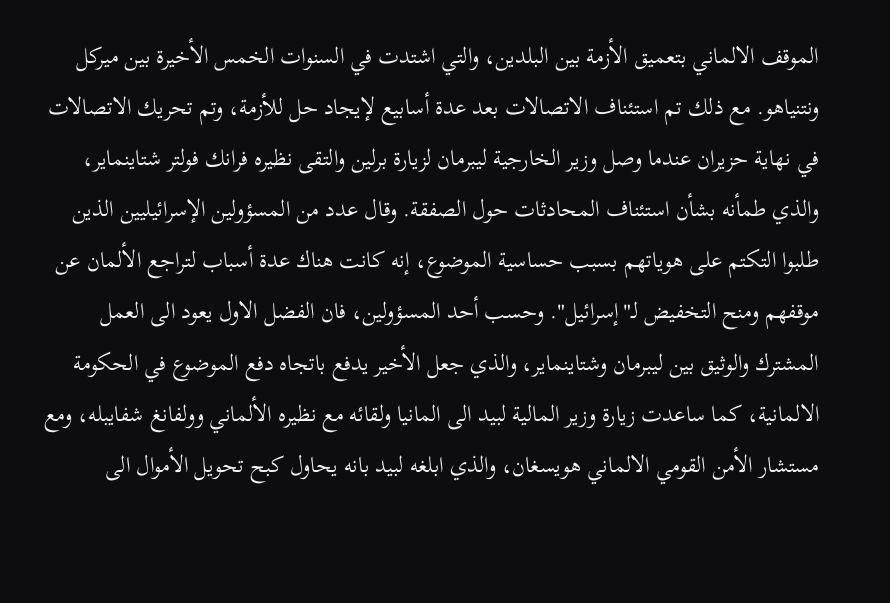الموقف الالماني بتعميق الأزمة بين البلدين، والتي اشتدت في السنوات الخمس الأخيرة بين ميركل ونتنياهو. مع ذلك تم استئناف الاتصالات بعد عدة أسابيع لإيجاد حل للأزمة، وتم تحريك الاتصالات في نهاية حزيران عندما وصل وزير الخارجية ليبرمان لزيارة برلين والتقى نظيره فرانك فولتر شتاينماير، والذي طمأنه بشأن استئناف المحادثات حول الصفقة. وقال عدد من المسؤولين الإسرائيليين الذين طلبوا التكتم على هوياتهم بسبب حساسية الموضوع، إنه كانت هناك عدة أسباب لتراجع الألمان عن موقفهم ومنح التخفيض لـ"إسرائيل". وحسب أحد المسؤولين، فان الفضل الاول يعود الى العمل المشترك والوثيق بين ليبرمان وشتاينماير، والذي جعل الأخير يدفع باتجاه دفع الموضوع في الحكومة الالمانية، كما ساعدت زيارة وزير المالية لبيد الى المانيا ولقائه مع نظيره الألماني وولفانغ شفايبله، ومع مستشار الأمن القومي الالماني هويسغان، والذي ابلغه لبيد بانه يحاول كبح تحويل الأموال الى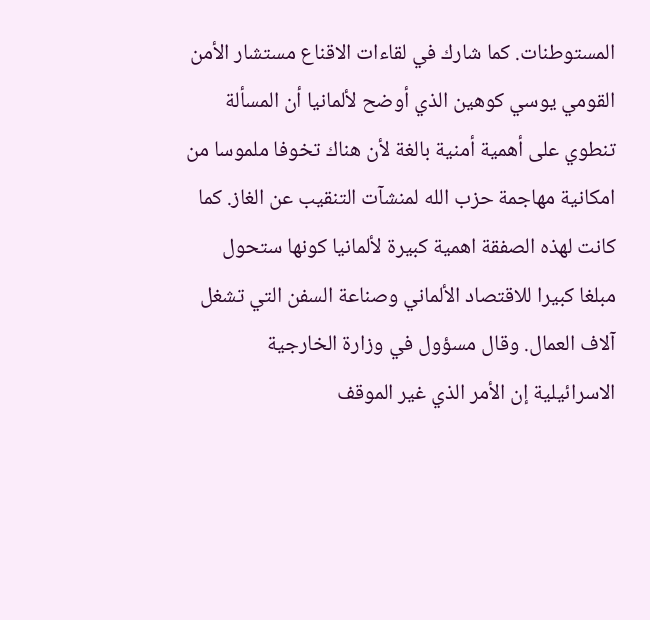المستوطنات. كما شارك في لقاءات الاقناع مستشار الأمن القومي يوسي كوهين الذي أوضح لألمانيا أن المسألة تنطوي على أهمية أمنية بالغة لأن هناك تخوفا ملموسا من امكانية مهاجمة حزب الله لمنشآت التنقيب عن الغاز. كما كانت لهذه الصفقة اهمية كبيرة لألمانيا كونها ستحول مبلغا كبيرا للاقتصاد الألماني وصناعة السفن التي تشغل آلاف العمال. وقال مسؤول في وزارة الخارجية الاسرائيلية إن الأمر الذي غير الموقف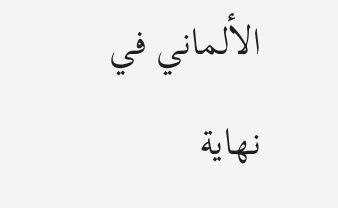الألماني في نهاية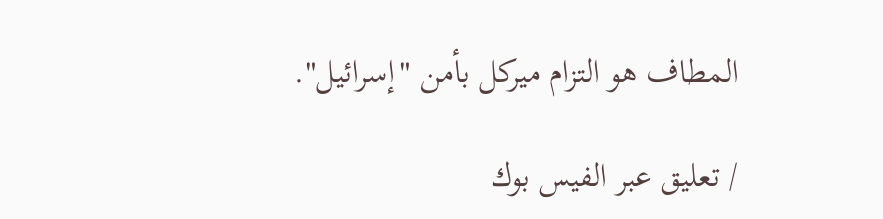المطاف هو التزام ميركل بأمن "إسرائيل".

/ تعليق عبر الفيس بوك